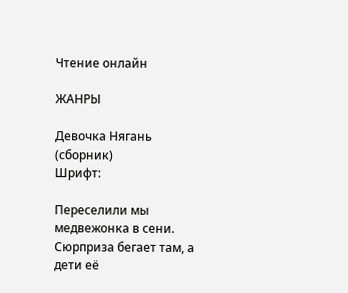Чтение онлайн

ЖАНРЫ

Девочка Нягань (сборник)
Шрифт:

Переселили мы медвежонка в сени. Сюрприза бегает там, а дети её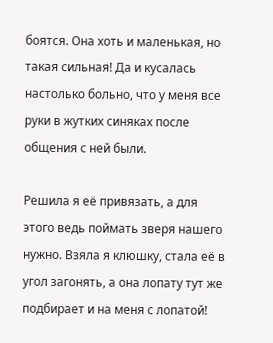боятся. Она хоть и маленькая, но такая сильная! Да и кусалась настолько больно, что у меня все руки в жутких синяках после общения с ней были.

Решила я её привязать, а для этого ведь поймать зверя нашего нужно. Взяла я клюшку, стала её в угол загонять, а она лопату тут же подбирает и на меня с лопатой!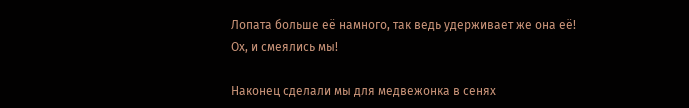Лопата больше её намного, так ведь удерживает же она её! Ох, и смеялись мы!

Наконец сделали мы для медвежонка в сенях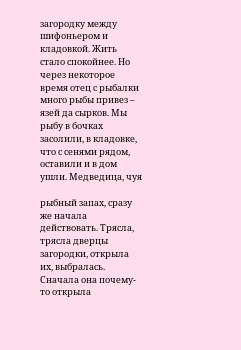загородку между шифоньером и кладовкой. Жить стало спокойнее. Но через некоторое время отец с рыбалки много рыбы привез – язей да сырков. Мы рыбу в бочках засолили, в кладовке, что с сенями рядом, оставили и в дом ушли. Медведица, чуя

рыбный запах, сразу же начала действовать. Трясла, трясла дверцы загородки, открыла их, выбралась. Сначала она почему-то открыла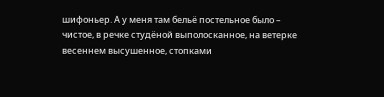шифоньер. А у меня там бельё постельное было – чистое, в речке студёной выполосканное, на ветерке весеннем высушенное, стопками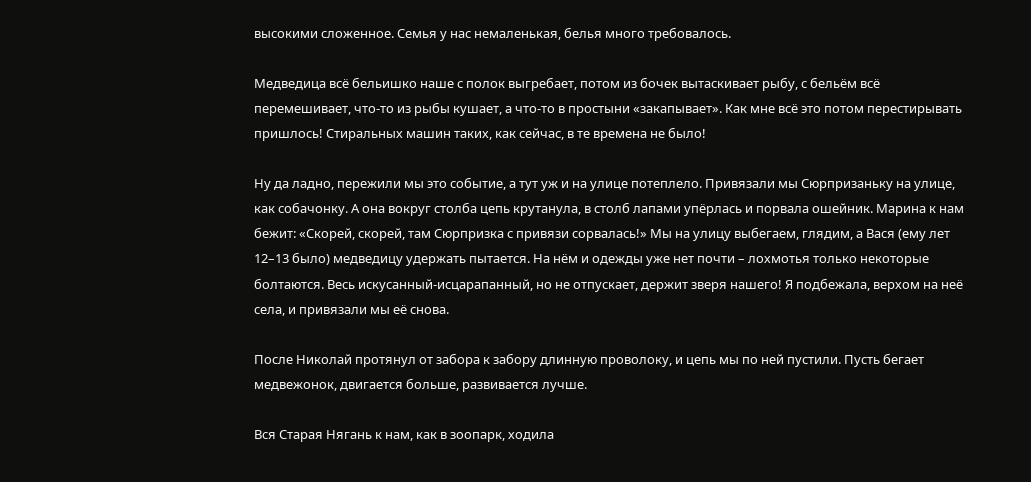высокими сложенное. Семья у нас немаленькая, белья много требовалось.

Медведица всё бельишко наше с полок выгребает, потом из бочек вытаскивает рыбу, с бельём всё перемешивает, что-то из рыбы кушает, а что-то в простыни «закапывает». Как мне всё это потом перестирывать пришлось! Стиральных машин таких, как сейчас, в те времена не было!

Ну да ладно, пережили мы это событие, а тут уж и на улице потеплело. Привязали мы Сюрпризаньку на улице, как собачонку. А она вокруг столба цепь крутанула, в столб лапами упёрлась и порвала ошейник. Марина к нам бежит: «Скорей, скорей, там Сюрпризка с привязи сорвалась!» Мы на улицу выбегаем, глядим, а Вася (ему лет 12–13 было) медведицу удержать пытается. На нём и одежды уже нет почти – лохмотья только некоторые болтаются. Весь искусанный-исцарапанный, но не отпускает, держит зверя нашего! Я подбежала, верхом на неё села, и привязали мы её снова.

После Николай протянул от забора к забору длинную проволоку, и цепь мы по ней пустили. Пусть бегает медвежонок, двигается больше, развивается лучше.

Вся Старая Нягань к нам, как в зоопарк, ходила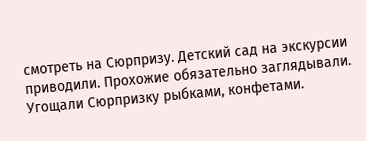смотреть на Сюрпризу. Детский сад на экскурсии приводили. Прохожие обязательно заглядывали. Угощали Сюрпризку рыбками, конфетами.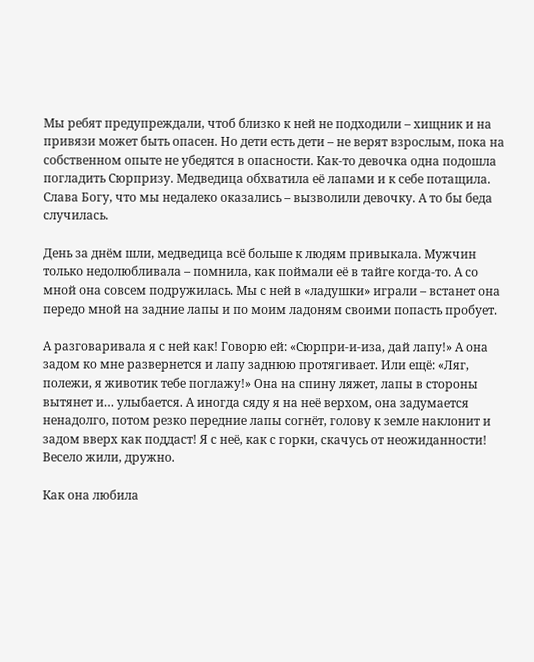Мы ребят предупреждали, чтоб близко к ней не подходили – хищник и на привязи может быть опасен. Но дети есть дети – не верят взрослым, пока на собственном опыте не убедятся в опасности. Как-то девочка одна подошла погладить Сюрпризу. Медведица обхватила её лапами и к себе потащила. Слава Богу, что мы недалеко оказались – вызволили девочку. А то бы беда случилась.

День за днём шли, медведица всё больше к людям привыкала. Мужчин только недолюбливала – помнила, как поймали её в тайге когда-то. А со мной она совсем подружилась. Мы с ней в «ладушки» играли – встанет она передо мной на задние лапы и по моим ладоням своими попасть пробует.

А разговаривала я с ней как! Говорю ей: «Сюрпри-и-иза, дай лапу!» А она задом ко мне развернется и лапу заднюю протягивает. Или ещё: «Ляг, полежи, я животик тебе поглажу!» Она на спину ляжет, лапы в стороны вытянет и… улыбается. А иногда сяду я на неё верхом, она задумается ненадолго, потом резко передние лапы согнёт, голову к земле наклонит и задом вверх как поддаст! Я с неё, как с горки, скачусь от неожиданности! Весело жили, дружно.

Как она любила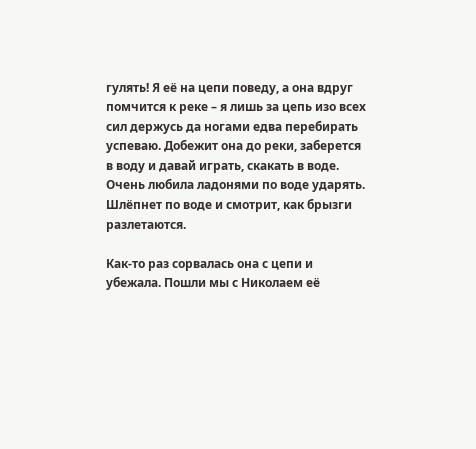гулять! Я её на цепи поведу, а она вдруг помчится к реке – я лишь за цепь изо всех сил держусь да ногами едва перебирать успеваю. Добежит она до реки, заберется в воду и давай играть, скакать в воде. Очень любила ладонями по воде ударять. Шлёпнет по воде и смотрит, как брызги разлетаются.

Как-то раз сорвалась она с цепи и убежала. Пошли мы с Николаем её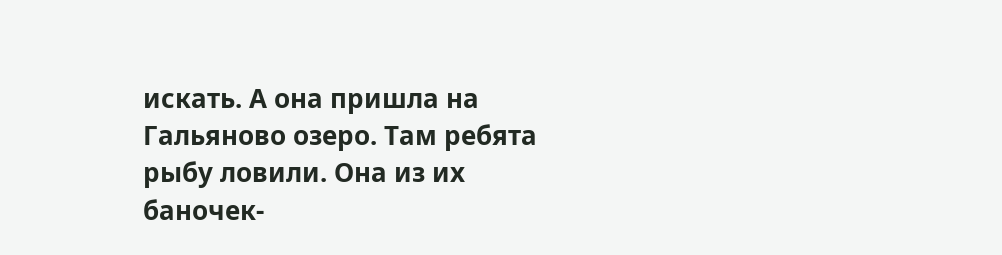искать. А она пришла на Гальяново озеро. Там ребята рыбу ловили. Она из их баночек-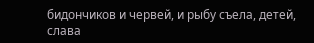бидончиков и червей, и рыбу съела, детей, слава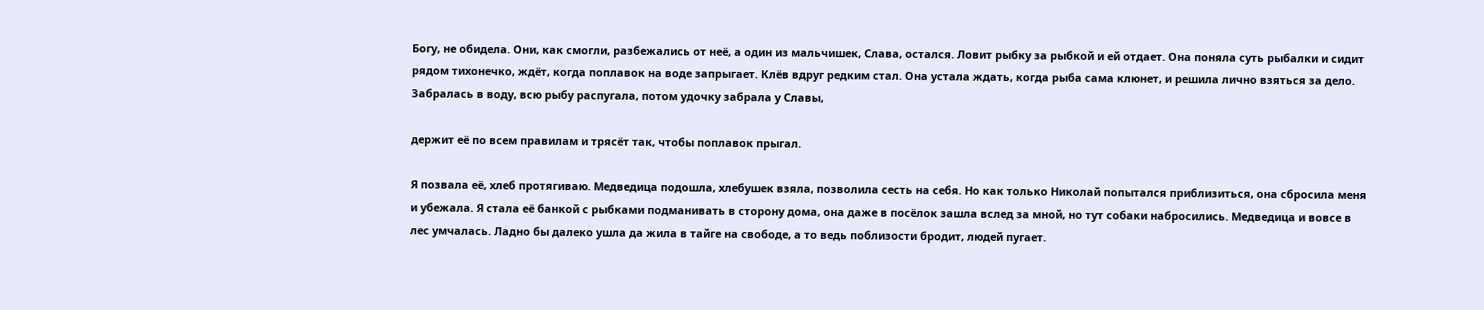Богу, не обидела. Они, как смогли, разбежались от неё, а один из мальчишек, Слава, остался. Ловит рыбку за рыбкой и ей отдает. Она поняла суть рыбалки и сидит рядом тихонечко, ждёт, когда поплавок на воде запрыгает. Клёв вдруг редким стал. Она устала ждать, когда рыба сама клюнет, и решила лично взяться за дело. Забралась в воду, всю рыбу распугала, потом удочку забрала у Славы,

держит её по всем правилам и трясёт так, чтобы поплавок прыгал.

Я позвала её, хлеб протягиваю. Медведица подошла, хлебушек взяла, позволила сесть на себя. Но как только Николай попытался приблизиться, она сбросила меня и убежала. Я стала её банкой с рыбками подманивать в сторону дома, она даже в посёлок зашла вслед за мной, но тут собаки набросились. Медведица и вовсе в лес умчалась. Ладно бы далеко ушла да жила в тайге на свободе, а то ведь поблизости бродит, людей пугает.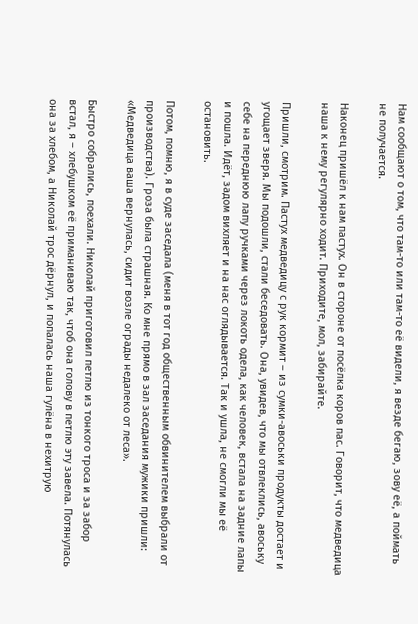Нам сообщают о том, что там-то или там-то её видели, я везде бегаю, зову её, а поймать не получается.

Наконец пришёл к нам пастух. Он в стороне от посёлка коров пас. Говорит, что медведица наша к нему регулярно ходит. Приходите, мол, забирайте.

Пришли, смотрим. Пастух медведицу с рук кормит – из сумки-авоськи продукты достает и угощает зверя. Мы подошли, стали беседовать. Она, увидев, что мы отвлеклись, авоську себе на переднюю лапу ручками через локоть одела, как человек, встала на задние лапы и пошла. Идёт, задом вихляет и на нас оглядывается. Так и ушла, не смогли мы её остановить.

Потом, помню, я в суде заседала (меня в тот год общественным обвинителем выбрали от производства). Гроза была страшная. Ко мне прямо в зал заседания мужики пришли: «Медведица ваша вернулась, сидит возле ограды недалеко от леса».

Быстро собрались, поехали. Николай приготовил петлю из тонкого троса и за забор встал, я – хлебушком её приманиваю так, чтоб она голову в петлю эту завела. Потянулась она за хлебом, а Николай трос дёрнул, и попалась наша гулёна в нехитрую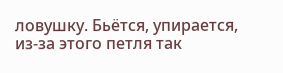ловушку. Бьётся, упирается, из-за этого петля так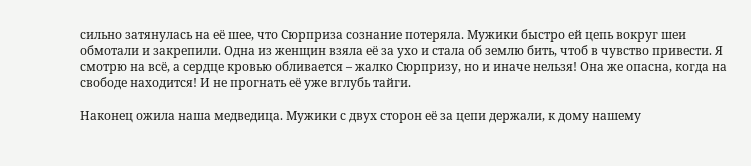сильно затянулась на её шее, что Сюрприза сознание потеряла. Мужики быстро ей цепь вокруг шеи обмотали и закрепили. Одна из женщин взяла её за ухо и стала об землю бить, чтоб в чувство привести. Я смотрю на всё, а сердце кровью обливается – жалко Сюрпризу, но и иначе нельзя! Она же опасна, когда на свободе находится! И не прогнать её уже вглубь тайги.

Наконец ожила наша медведица. Мужики с двух сторон её за цепи держали, к дому нашему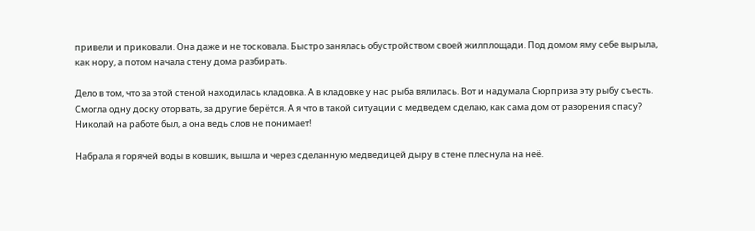привели и приковали. Она даже и не тосковала. Быстро занялась обустройством своей жилплощади. Под домом яму себе вырыла, как нору, а потом начала стену дома разбирать.

Дело в том, что за этой стеной находилась кладовка. А в кладовке у нас рыба вялилась. Вот и надумала Сюрприза эту рыбу съесть. Смогла одну доску оторвать, за другие берётся. А я что в такой ситуации с медведем сделаю, как сама дом от разорения спасу? Николай на работе был, а она ведь слов не понимает!

Набрала я горячей воды в ковшик, вышла и через сделанную медведицей дыру в стене плеснула на неё.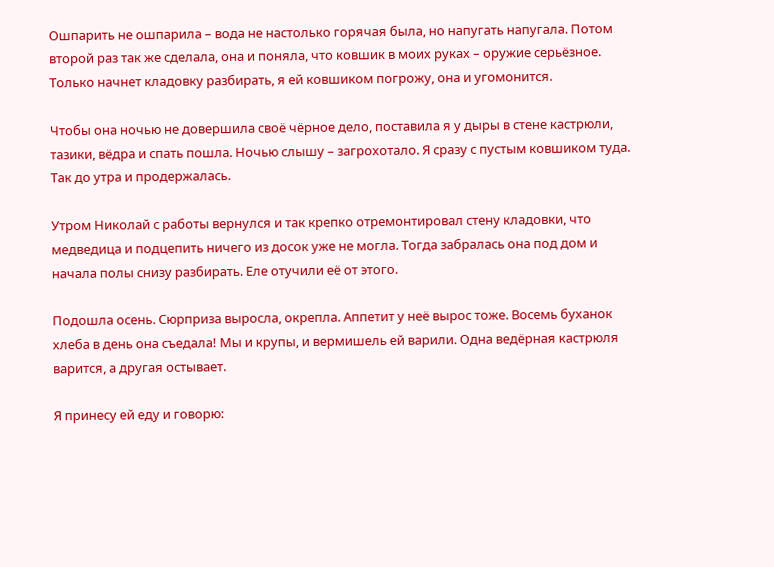Ошпарить не ошпарила – вода не настолько горячая была, но напугать напугала. Потом второй раз так же сделала, она и поняла, что ковшик в моих руках – оружие серьёзное. Только начнет кладовку разбирать, я ей ковшиком погрожу, она и угомонится.

Чтобы она ночью не довершила своё чёрное дело, поставила я у дыры в стене кастрюли, тазики, вёдра и спать пошла. Ночью слышу – загрохотало. Я сразу с пустым ковшиком туда. Так до утра и продержалась.

Утром Николай с работы вернулся и так крепко отремонтировал стену кладовки, что медведица и подцепить ничего из досок уже не могла. Тогда забралась она под дом и начала полы снизу разбирать. Еле отучили её от этого.

Подошла осень. Сюрприза выросла, окрепла. Аппетит у неё вырос тоже. Восемь буханок хлеба в день она съедала! Мы и крупы, и вермишель ей варили. Одна ведёрная кастрюля варится, а другая остывает.

Я принесу ей еду и говорю: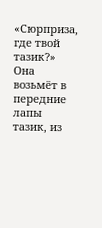«Сюрприза, где твой тазик?» Она возьмёт в передние лапы тазик, из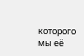которого мы её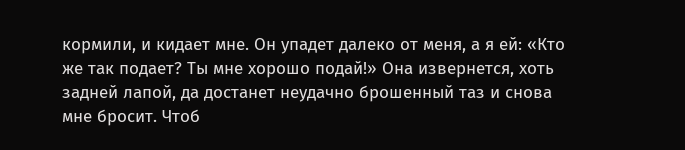кормили, и кидает мне. Он упадет далеко от меня, а я ей: «Кто же так подает? Ты мне хорошо подай!» Она извернется, хоть задней лапой, да достанет неудачно брошенный таз и снова мне бросит. Чтоб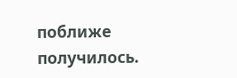поближе получилось.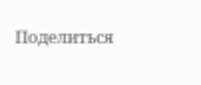Поделиться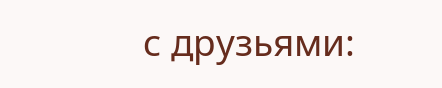с друзьями: